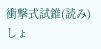衝撃式試錐(読み)しょ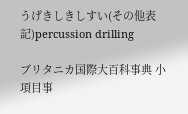うげきしきしすい(その他表記)percussion drilling

ブリタニカ国際大百科事典 小項目事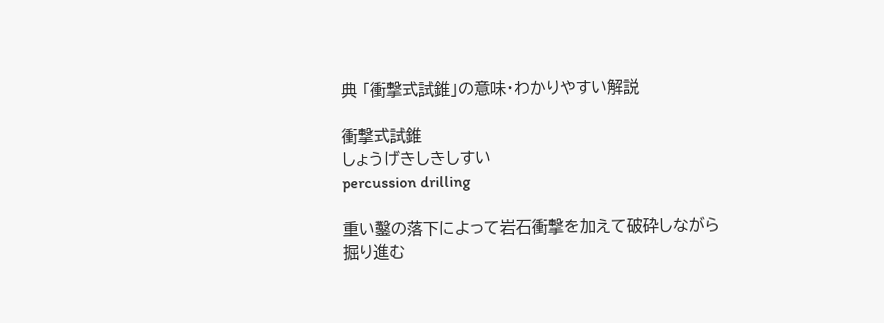典 「衝撃式試錐」の意味・わかりやすい解説

衝撃式試錐
しょうげきしきしすい
percussion drilling

重い鑿の落下によって岩石衝撃を加えて破砕しながら掘り進む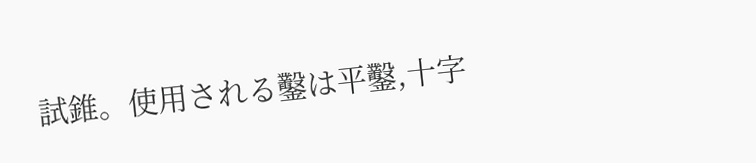試錐。使用される鑿は平鑿,十字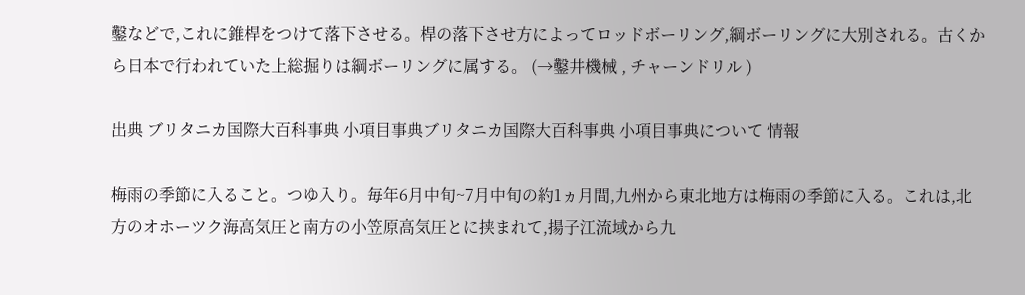鑿などで,これに錐桿をつけて落下させる。桿の落下させ方によってロッドボーリング,綱ボーリングに大別される。古くから日本で行われていた上総掘りは綱ボーリングに属する。 (→鑿井機械 , チャーンドリル )

出典 ブリタニカ国際大百科事典 小項目事典ブリタニカ国際大百科事典 小項目事典について 情報

梅雨の季節に入ること。つゆ入り。毎年6月中旬~7月中旬の約1ヵ月間,九州から東北地方は梅雨の季節に入る。これは,北方のオホーツク海高気圧と南方の小笠原高気圧とに挟まれて,揚子江流域から九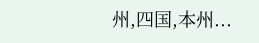州,四国,本州...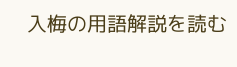入梅の用語解説を読む